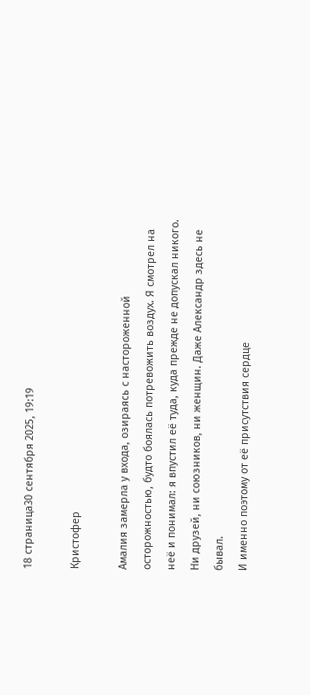18 страница30 сентября 2025, 19:19

Кристофер

Амалия замерла у входа, озираясь с настороженной осторожностью, будто боялась потревожить воздух. Я смотрел на неё и понимал: я впустил её туда, куда прежде не допускал никого. Ни друзей, ни союзников, ни женщин. Даже Александр здесь не бывал.
И именно поэтому от её присутствия сердце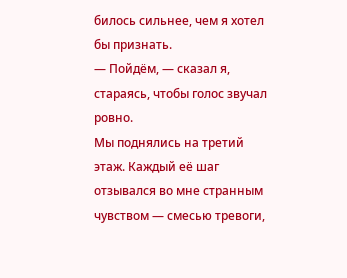билось сильнее, чем я хотел бы признать.
— Пойдём, — сказал я, стараясь, чтобы голос звучал ровно.
Мы поднялись на третий этаж. Каждый её шаг отзывался во мне странным чувством — смесью тревоги,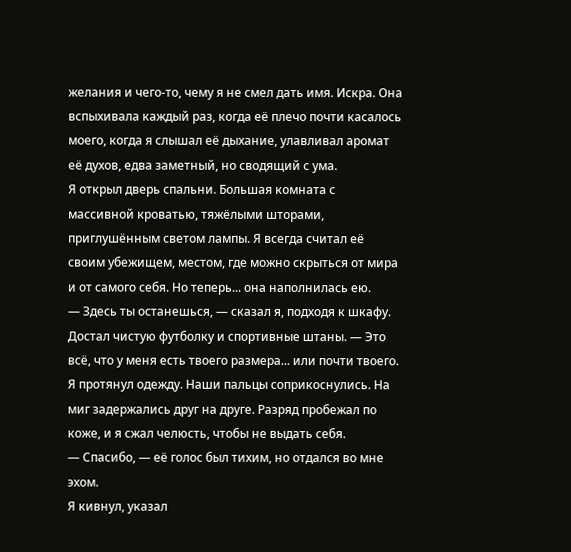желания и чего-то, чему я не смел дать имя. Искра. Она вспыхивала каждый раз, когда её плечо почти касалось моего, когда я слышал её дыхание, улавливал аромат её духов, едва заметный, но сводящий с ума.
Я открыл дверь спальни. Большая комната с массивной кроватью, тяжёлыми шторами, приглушённым светом лампы. Я всегда считал её своим убежищем, местом, где можно скрыться от мира и от самого себя. Но теперь... она наполнилась ею.
— Здесь ты останешься, — сказал я, подходя к шкафу. Достал чистую футболку и спортивные штаны. — Это всё, что у меня есть твоего размера... или почти твоего.
Я протянул одежду. Наши пальцы соприкоснулись. На миг задержались друг на друге. Разряд пробежал по коже, и я сжал челюсть, чтобы не выдать себя.
— Спасибо, — её голос был тихим, но отдался во мне эхом.
Я кивнул, указал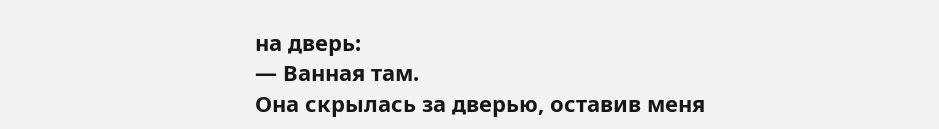на дверь:
— Ванная там.
Она скрылась за дверью, оставив меня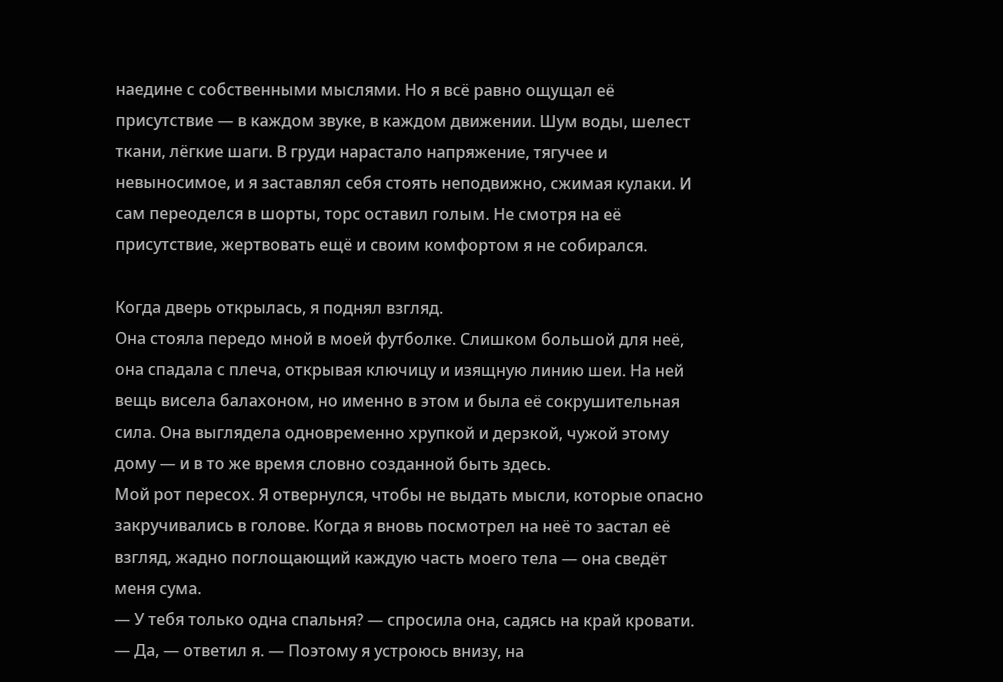наедине с собственными мыслями. Но я всё равно ощущал её присутствие — в каждом звуке, в каждом движении. Шум воды, шелест ткани, лёгкие шаги. В груди нарастало напряжение, тягучее и невыносимое, и я заставлял себя стоять неподвижно, сжимая кулаки. И сам переоделся в шорты, торс оставил голым. Не смотря на её присутствие, жертвовать ещё и своим комфортом я не собирался.

Когда дверь открылась, я поднял взгляд.
Она стояла передо мной в моей футболке. Слишком большой для неё, она спадала с плеча, открывая ключицу и изящную линию шеи. На ней вещь висела балахоном, но именно в этом и была её сокрушительная сила. Она выглядела одновременно хрупкой и дерзкой, чужой этому дому — и в то же время словно созданной быть здесь.
Мой рот пересох. Я отвернулся, чтобы не выдать мысли, которые опасно закручивались в голове. Когда я вновь посмотрел на неё то застал её взгляд, жадно поглощающий каждую часть моего тела — она сведёт меня сума.
— У тебя только одна спальня? — спросила она, садясь на край кровати.
— Да, — ответил я. — Поэтому я устроюсь внизу, на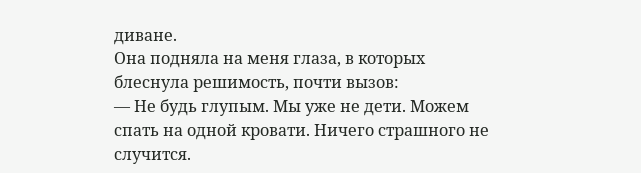диване.
Она подняла на меня глаза, в которых блеснула решимость, почти вызов:
— Не будь глупым. Мы уже не дети. Можем спать на одной кровати. Ничего страшного не случится.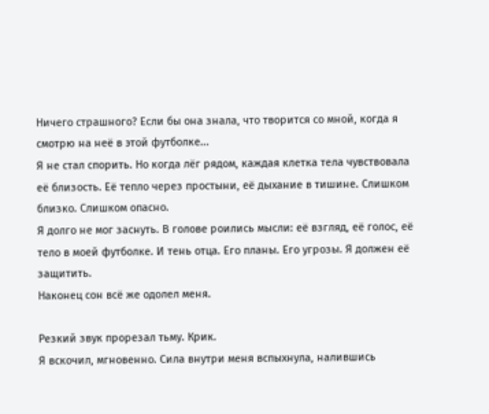Ничего страшного? Если бы она знала, что творится со мной, когда я смотрю на неё в этой футболке...
Я не стал спорить. Но когда лёг рядом, каждая клетка тела чувствовала её близость. Её тепло через простыни, её дыхание в тишине. Слишком близко. Слишком опасно.
Я долго не мог заснуть. В голове роились мысли: её взгляд, её голос, её тело в моей футболке. И тень отца. Его планы. Его угрозы. Я должен её защитить.
Наконец сон всё же одолел меня.

Резкий звук прорезал тьму. Крик.
Я вскочил, мгновенно. Сила внутри меня вспыхнула, налившись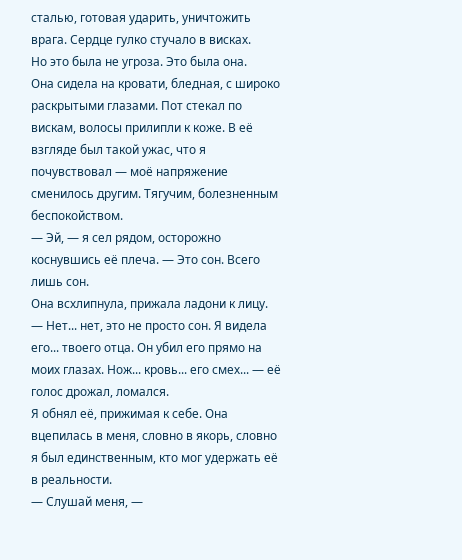сталью, готовая ударить, уничтожить врага. Сердце гулко стучало в висках.
Но это была не угроза. Это была она.
Она сидела на кровати, бледная, с широко раскрытыми глазами. Пот стекал по вискам, волосы прилипли к коже. В её взгляде был такой ужас, что я почувствовал — моё напряжение сменилось другим. Тягучим, болезненным беспокойством.
— Эй, — я сел рядом, осторожно коснувшись её плеча. — Это сон. Всего лишь сон.
Она всхлипнула, прижала ладони к лицу.
— Нет... нет, это не просто сон. Я видела его... твоего отца. Он убил его прямо на моих глазах. Нож... кровь... его смех... — её голос дрожал, ломался.
Я обнял её, прижимая к себе. Она вцепилась в меня, словно в якорь, словно я был единственным, кто мог удержать её в реальности.
— Слушай меня, —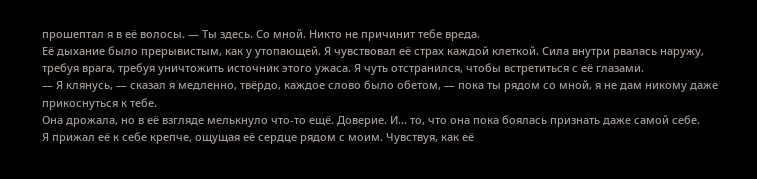прошептал я в её волосы. — Ты здесь. Со мной. Никто не причинит тебе вреда.
Её дыхание было прерывистым, как у утопающей. Я чувствовал её страх каждой клеткой. Сила внутри рвалась наружу, требуя врага, требуя уничтожить источник этого ужаса. Я чуть отстранился, чтобы встретиться с её глазами.
— Я клянусь, — сказал я медленно, твёрдо, каждое слово было обетом, — пока ты рядом со мной, я не дам никому даже прикоснуться к тебе.
Она дрожала, но в её взгляде мелькнуло что-то ещё. Доверие. И... то, что она пока боялась признать даже самой себе.
Я прижал её к себе крепче, ощущая её сердце рядом с моим. Чувствуя, как её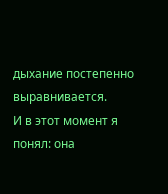дыхание постепенно выравнивается.
И в этот момент я понял: она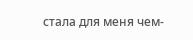стала для меня чем-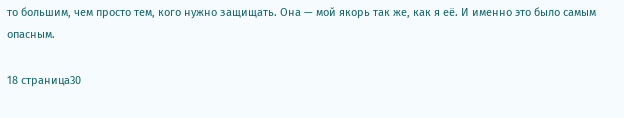то большим, чем просто тем, кого нужно защищать. Она — мой якорь так же, как я её. И именно это было самым опасным.

18 страница30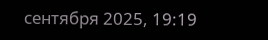сентября 2025, 19:19